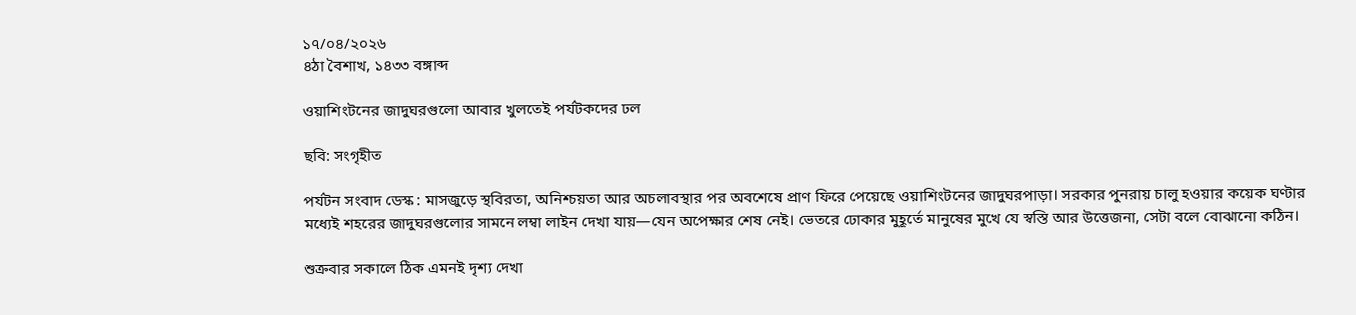১৭/০৪/২০২৬
৪ঠা বৈশাখ, ১৪৩৩ বঙ্গাব্দ

ওয়াশিংটনের জাদুঘরগুলো আবার খুলতেই পর্যটকদের ঢল

ছবি: সংগৃহীত

পর্যটন সংবাদ ডেস্ক : মাসজুড়ে স্থবিরতা, অনিশ্চয়তা আর অচলাবস্থার পর অবশেষে প্রাণ ফিরে পেয়েছে ওয়াশিংটনের জাদুঘরপাড়া। সরকার পুনরায় চালু হওয়ার কয়েক ঘণ্টার মধ্যেই শহরের জাদুঘরগুলোর সামনে লম্বা লাইন দেখা যায়—যেন অপেক্ষার শেষ নেই। ভেতরে ঢোকার মুহূর্তে মানুষের মুখে যে স্বস্তি আর উত্তেজনা, সেটা বলে বোঝানো কঠিন।

শুক্রবার সকালে ঠিক এমনই দৃশ্য দেখা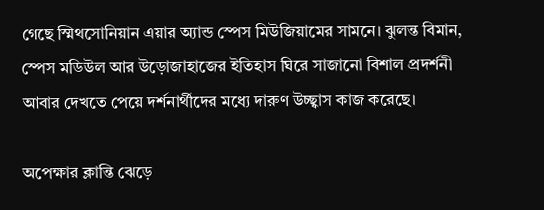গেছে স্মিথসোনিয়ান এয়ার অ্যান্ড স্পেস মিউজিয়ামের সামনে। ঝুলন্ত বিমান, স্পেস মডিউল আর উড়োজাহাজের ইতিহাস ঘিরে সাজানো বিশাল প্রদর্শনী আবার দেখতে পেয়ে দর্শনার্থীদের মধ্যে দারুণ উচ্ছ্বাস কাজ করেছে।

অপেক্ষার ক্লান্তি ঝেড়ে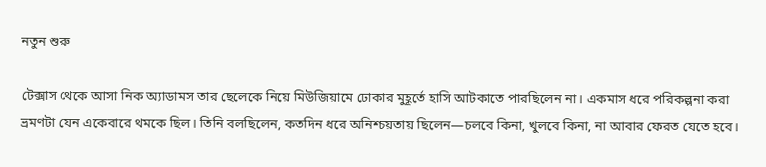নতুন শুরু

টেক্সাস থেকে আসা নিক অ্যাডামস তার ছেলেকে নিয়ে মিউজিয়ামে ঢোকার মুহূর্তে হাসি আটকাতে পারছিলেন না। একমাস ধরে পরিকল্পনা করা ভ্রমণটা যেন একেবারে থমকে ছিল। তিনি বলছিলেন, কতদিন ধরে অনিশ্চয়তায় ছিলেন—চলবে কিনা, খুলবে কিনা, না আবার ফেরত যেতে হবে।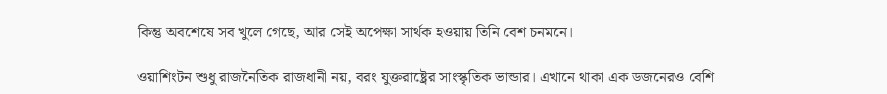কিন্তু অবশেষে সব খুলে গেছে, আর সেই অপেক্ষা সার্থক হওয়ায় তিনি বেশ চনমনে।

ওয়াশিংটন শুধু রাজনৈতিক রাজধানী নয়, বরং যুক্তরাষ্ট্রের সাংস্কৃতিক ভান্ডার। এখানে থাকা এক ডজনেরও বেশি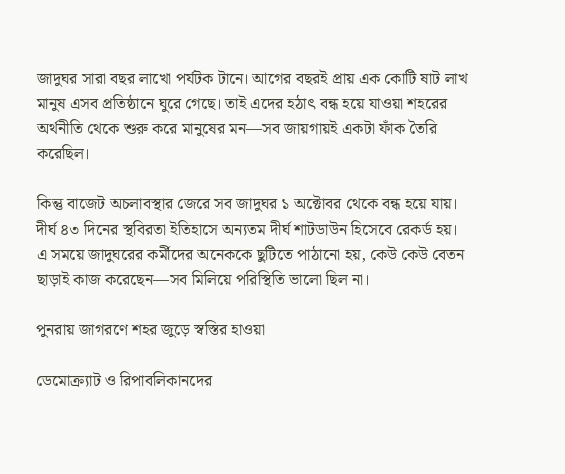জাদুঘর সারা বছর লাখো পর্যটক টানে। আগের বছরই প্রায় এক কোটি ষাট লাখ মানুষ এসব প্রতিষ্ঠানে ঘুরে গেছে। তাই এদের হঠাৎ বন্ধ হয়ে যাওয়া শহরের অর্থনীতি থেকে শুরু করে মানুষের মন—সব জায়গায়ই একটা ফাঁক তৈরি করেছিল।

কিন্তু বাজেট অচলাবস্থার জেরে সব জাদুঘর ১ অক্টোবর থেকে বন্ধ হয়ে যায়। দীর্ঘ ৪৩ দিনের স্থবিরতা ইতিহাসে অন্যতম দীর্ঘ শাটডাউন হিসেবে রেকর্ড হয়। এ সময়ে জাদুঘরের কর্মীদের অনেককে ছুটিতে পাঠানো হয়, কেউ কেউ বেতন ছাড়াই কাজ করেছেন—সব মিলিয়ে পরিস্থিতি ভালো ছিল না।

পুনরায় জাগরণে শহর জুড়ে স্বস্তির হাওয়া

ডেমোক্র্যাট ও রিপাবলিকানদের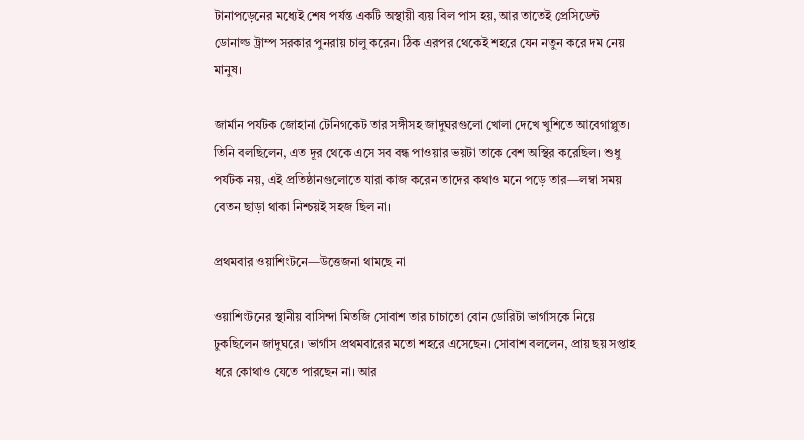টানাপড়েনের মধ্যেই শেষ পর্যন্ত একটি অস্থায়ী ব্যয় বিল পাস হয়, আর তাতেই প্রেসিডেন্ট ডোনাল্ড ট্রাম্প সরকার পুনরায় চালু করেন। ঠিক এরপর থেকেই শহরে যেন নতুন করে দম নেয় মানুষ।

জার্মান পর্যটক জোহানা টেনিগকেট তার সঙ্গীসহ জাদুঘরগুলো খোলা দেখে খুশিতে আবেগাপ্লুত। তিনি বলছিলেন, এত দূর থেকে এসে সব বন্ধ পাওয়ার ভয়টা তাকে বেশ অস্থির করেছিল। শুধু পর্যটক নয়, এই প্রতিষ্ঠানগুলোতে যারা কাজ করেন তাদের কথাও মনে পড়ে তার—লম্বা সময় বেতন ছাড়া থাকা নিশ্চয়ই সহজ ছিল না।

প্রথমবার ওয়াশিংটনে—উত্তেজনা থামছে না

ওয়াশিংটনের স্থানীয় বাসিন্দা মিতজি সোবাশ তার চাচাতো বোন ডোরিটা ভার্গাসকে নিয়ে ঢুকছিলেন জাদুঘরে। ভার্গাস প্রথমবারের মতো শহরে এসেছেন। সোবাশ বললেন, প্রায় ছয় সপ্তাহ ধরে কোথাও যেতে পারছেন না। আর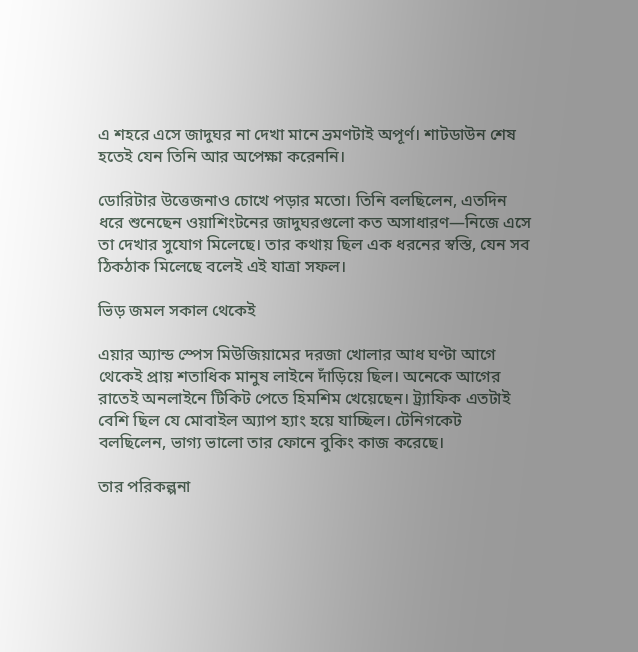এ শহরে এসে জাদুঘর না দেখা মানে ভ্রমণটাই অপূর্ণ। শাটডাউন শেষ হতেই যেন তিনি আর অপেক্ষা করেননি।

ডোরিটার উত্তেজনাও চোখে পড়ার মতো। তিনি বলছিলেন, এতদিন ধরে শুনেছেন ওয়াশিংটনের জাদুঘরগুলো কত অসাধারণ—নিজে এসে তা দেখার সুযোগ মিলেছে। তার কথায় ছিল এক ধরনের স্বস্তি, যেন সব ঠিকঠাক মিলেছে বলেই এই যাত্রা সফল।

ভিড় জমল সকাল থেকেই

এয়ার অ্যান্ড স্পেস মিউজিয়ামের দরজা খোলার আধ ঘণ্টা আগে থেকেই প্রায় শতাধিক মানুষ লাইনে দাঁড়িয়ে ছিল। অনেকে আগের রাতেই অনলাইনে টিকিট পেতে হিমশিম খেয়েছেন। ট্র্যাফিক এতটাই বেশি ছিল যে মোবাইল অ্যাপ হ্যাং হয়ে যাচ্ছিল। টেনিগকেট বলছিলেন, ভাগ্য ভালো তার ফোনে বুকিং কাজ করেছে।

তার পরিকল্পনা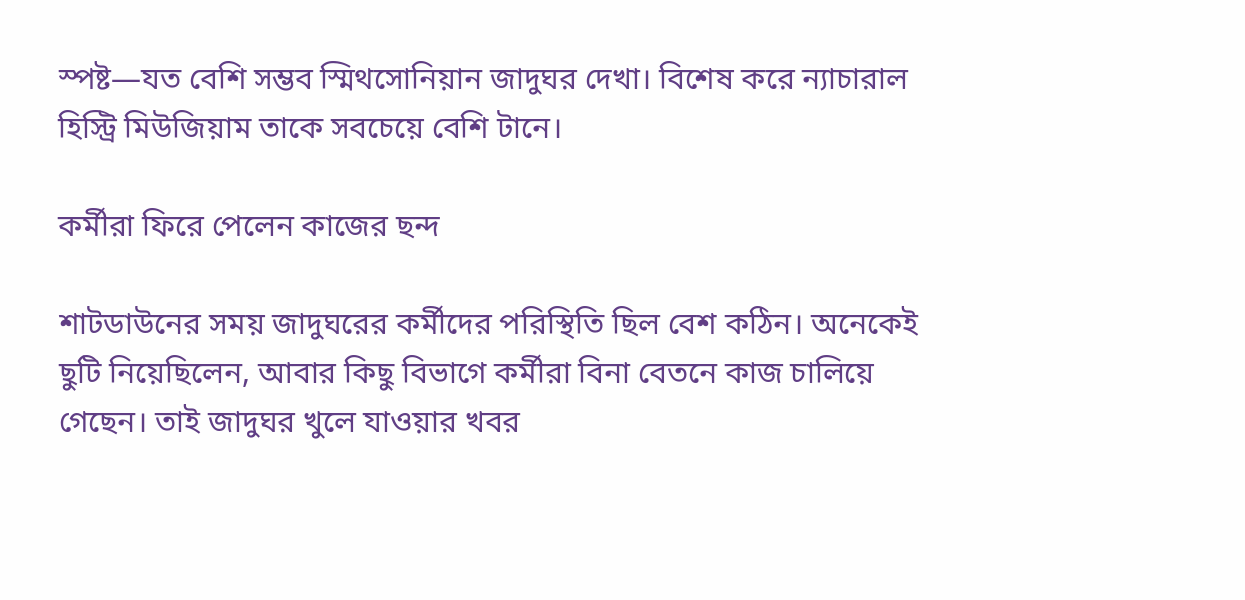স্পষ্ট—যত বেশি সম্ভব স্মিথসোনিয়ান জাদুঘর দেখা। বিশেষ করে ন্যাচারাল হিস্ট্রি মিউজিয়াম তাকে সবচেয়ে বেশি টানে।

কর্মীরা ফিরে পেলেন কাজের ছন্দ

শাটডাউনের সময় জাদুঘরের কর্মীদের পরিস্থিতি ছিল বেশ কঠিন। অনেকেই ছুটি নিয়েছিলেন, আবার কিছু বিভাগে কর্মীরা বিনা বেতনে কাজ চালিয়ে গেছেন। তাই জাদুঘর খুলে যাওয়ার খবর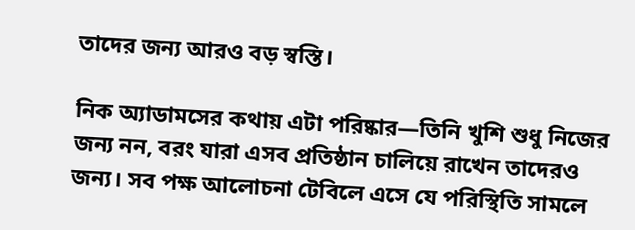তাদের জন্য আরও বড় স্বস্তি।

নিক অ্যাডামসের কথায় এটা পরিষ্কার—তিনি খুশি শুধু নিজের জন্য নন, বরং যারা এসব প্রতিষ্ঠান চালিয়ে রাখেন তাদেরও জন্য। সব পক্ষ আলোচনা টেবিলে এসে যে পরিস্থিতি সামলে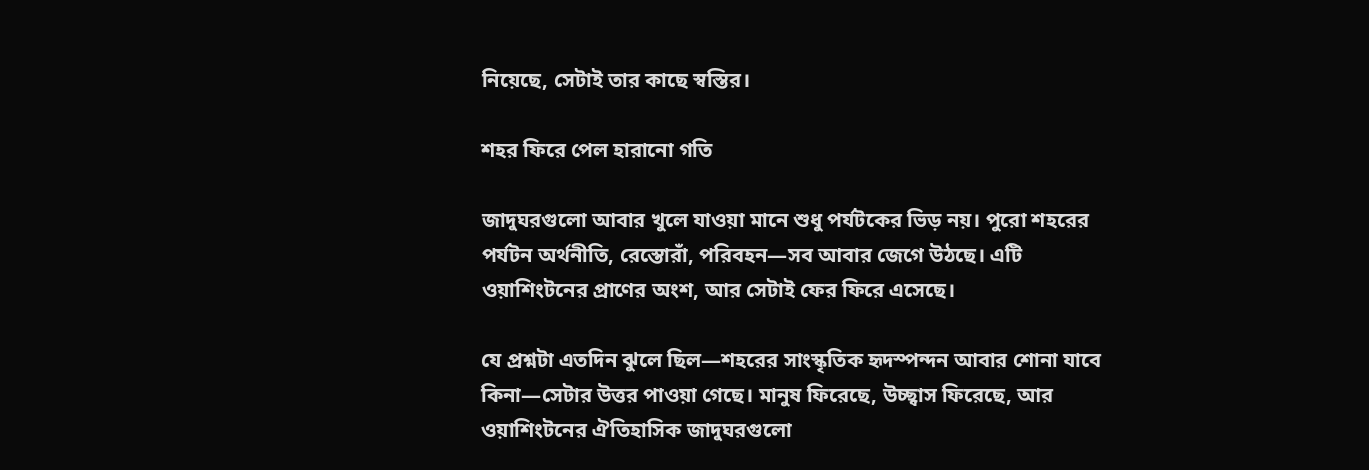নিয়েছে, সেটাই তার কাছে স্বস্তির।

শহর ফিরে পেল হারানো গতি

জাদুঘরগুলো আবার খুলে যাওয়া মানে শুধু পর্যটকের ভিড় নয়। পুরো শহরের পর্যটন অর্থনীতি, রেস্তোরাঁ, পরিবহন—সব আবার জেগে উঠছে। এটি ওয়াশিংটনের প্রাণের অংশ, আর সেটাই ফের ফিরে এসেছে।

যে প্রশ্নটা এতদিন ঝুলে ছিল—শহরের সাংস্কৃতিক হৃদস্পন্দন আবার শোনা যাবে কিনা—সেটার উত্তর পাওয়া গেছে। মানুষ ফিরেছে, উচ্ছ্বাস ফিরেছে, আর ওয়াশিংটনের ঐতিহাসিক জাদুঘরগুলো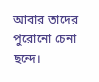আবার তাদের পুরোনো চেনা ছন্দে।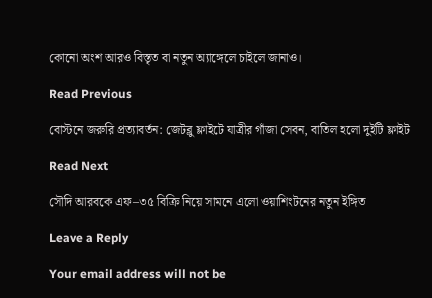কোনো অংশ আরও বিস্তৃত বা নতুন অ্যাঙ্গেলে চাইলে জানাও।

Read Previous

বোস্টনে জরুরি প্রত্যাবর্তন: জেটব্লু ফ্লাইটে যাত্রীর গাঁজা সেবন, বাতিল হলো দুইটি ফ্লাইট

Read Next

সৌদি আরবকে এফ–৩৫ বিক্রি নিয়ে সামনে এলো ওয়াশিংটনের নতুন ইঙ্গিত

Leave a Reply

Your email address will not be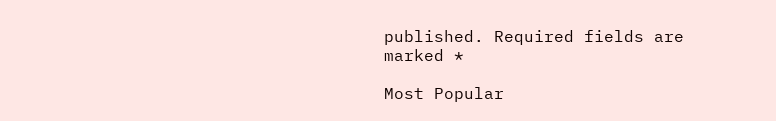published. Required fields are marked *

Most Popular